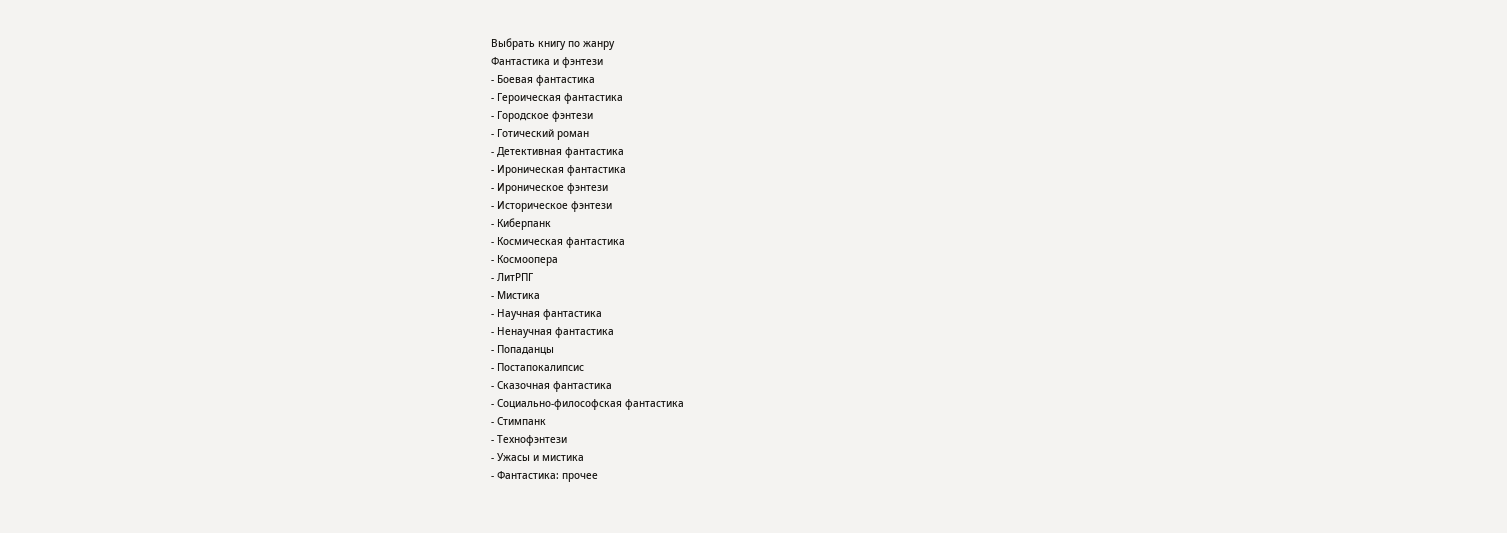Выбрать книгу по жанру
Фантастика и фэнтези
- Боевая фантастика
- Героическая фантастика
- Городское фэнтези
- Готический роман
- Детективная фантастика
- Ироническая фантастика
- Ироническое фэнтези
- Историческое фэнтези
- Киберпанк
- Космическая фантастика
- Космоопера
- ЛитРПГ
- Мистика
- Научная фантастика
- Ненаучная фантастика
- Попаданцы
- Постапокалипсис
- Сказочная фантастика
- Социально-философская фантастика
- Стимпанк
- Технофэнтези
- Ужасы и мистика
- Фантастика: прочее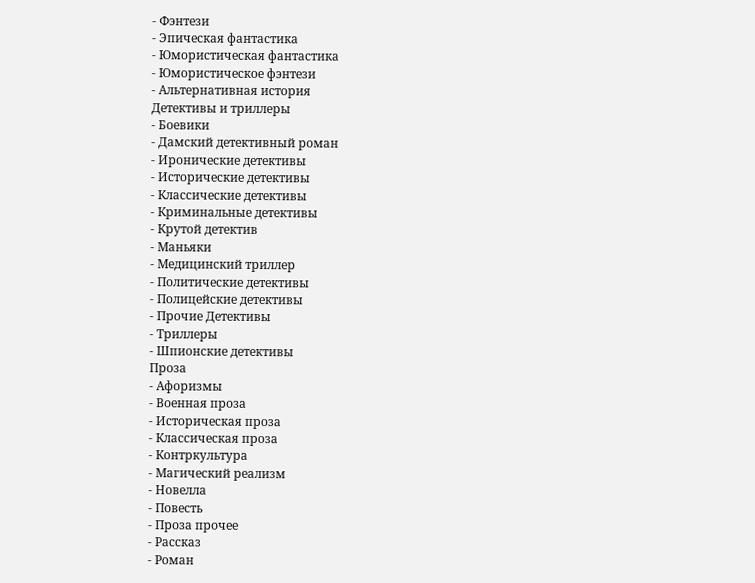- Фэнтези
- Эпическая фантастика
- Юмористическая фантастика
- Юмористическое фэнтези
- Альтернативная история
Детективы и триллеры
- Боевики
- Дамский детективный роман
- Иронические детективы
- Исторические детективы
- Классические детективы
- Криминальные детективы
- Крутой детектив
- Маньяки
- Медицинский триллер
- Политические детективы
- Полицейские детективы
- Прочие Детективы
- Триллеры
- Шпионские детективы
Проза
- Афоризмы
- Военная проза
- Историческая проза
- Классическая проза
- Контркультура
- Магический реализм
- Новелла
- Повесть
- Проза прочее
- Рассказ
- Роман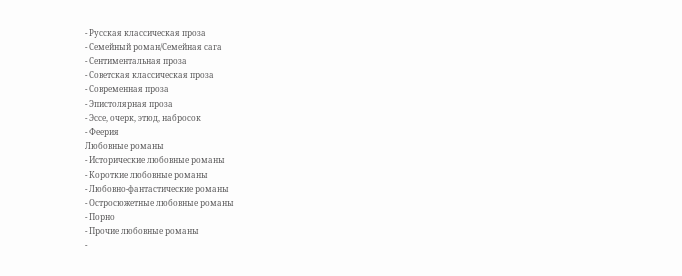- Русская классическая проза
- Семейный роман/Семейная сага
- Сентиментальная проза
- Советская классическая проза
- Современная проза
- Эпистолярная проза
- Эссе, очерк, этюд, набросок
- Феерия
Любовные романы
- Исторические любовные романы
- Короткие любовные романы
- Любовно-фантастические романы
- Остросюжетные любовные романы
- Порно
- Прочие любовные романы
-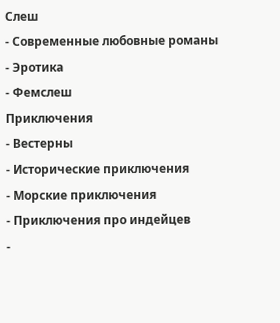Слеш
- Современные любовные романы
- Эротика
- Фемслеш
Приключения
- Вестерны
- Исторические приключения
- Морские приключения
- Приключения про индейцев
-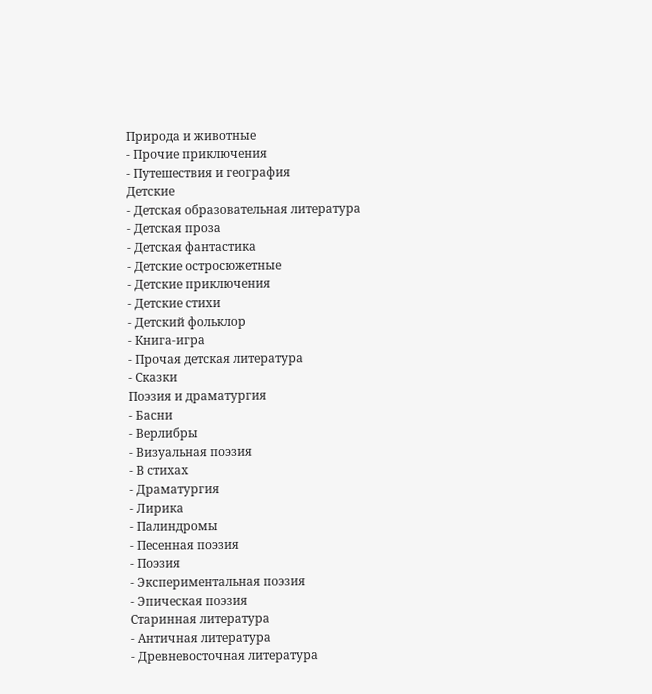Природа и животные
- Прочие приключения
- Путешествия и география
Детские
- Детская образовательная литература
- Детская проза
- Детская фантастика
- Детские остросюжетные
- Детские приключения
- Детские стихи
- Детский фольклор
- Книга-игра
- Прочая детская литература
- Сказки
Поэзия и драматургия
- Басни
- Верлибры
- Визуальная поэзия
- В стихах
- Драматургия
- Лирика
- Палиндромы
- Песенная поэзия
- Поэзия
- Экспериментальная поэзия
- Эпическая поэзия
Старинная литература
- Античная литература
- Древневосточная литература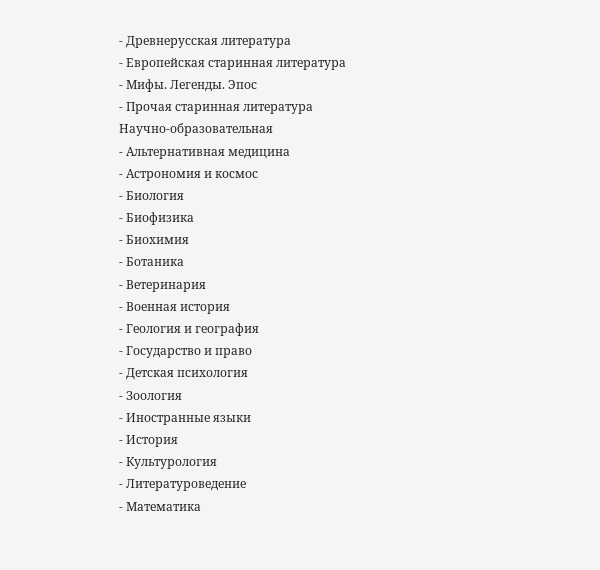- Древнерусская литература
- Европейская старинная литература
- Мифы. Легенды. Эпос
- Прочая старинная литература
Научно-образовательная
- Альтернативная медицина
- Астрономия и космос
- Биология
- Биофизика
- Биохимия
- Ботаника
- Ветеринария
- Военная история
- Геология и география
- Государство и право
- Детская психология
- Зоология
- Иностранные языки
- История
- Культурология
- Литературоведение
- Математика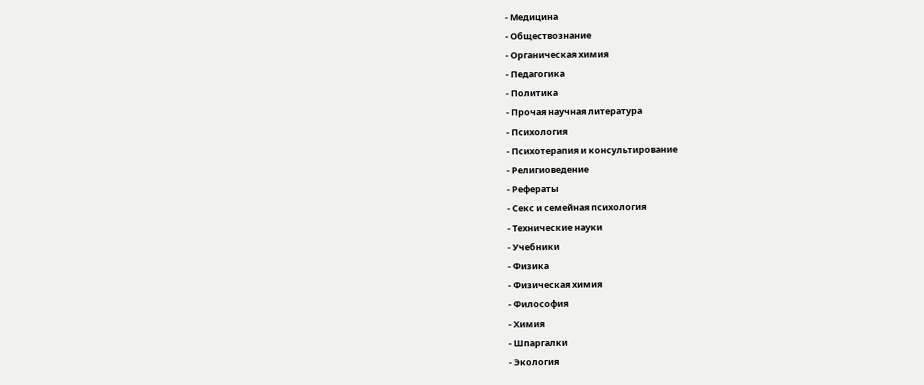- Медицина
- Обществознание
- Органическая химия
- Педагогика
- Политика
- Прочая научная литература
- Психология
- Психотерапия и консультирование
- Религиоведение
- Рефераты
- Секс и семейная психология
- Технические науки
- Учебники
- Физика
- Физическая химия
- Философия
- Химия
- Шпаргалки
- Экология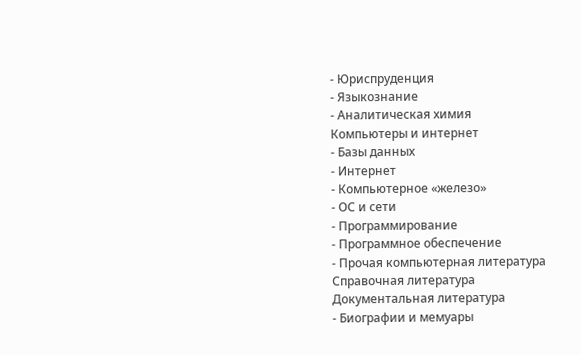- Юриспруденция
- Языкознание
- Аналитическая химия
Компьютеры и интернет
- Базы данных
- Интернет
- Компьютерное «железо»
- ОС и сети
- Программирование
- Программное обеспечение
- Прочая компьютерная литература
Справочная литература
Документальная литература
- Биографии и мемуары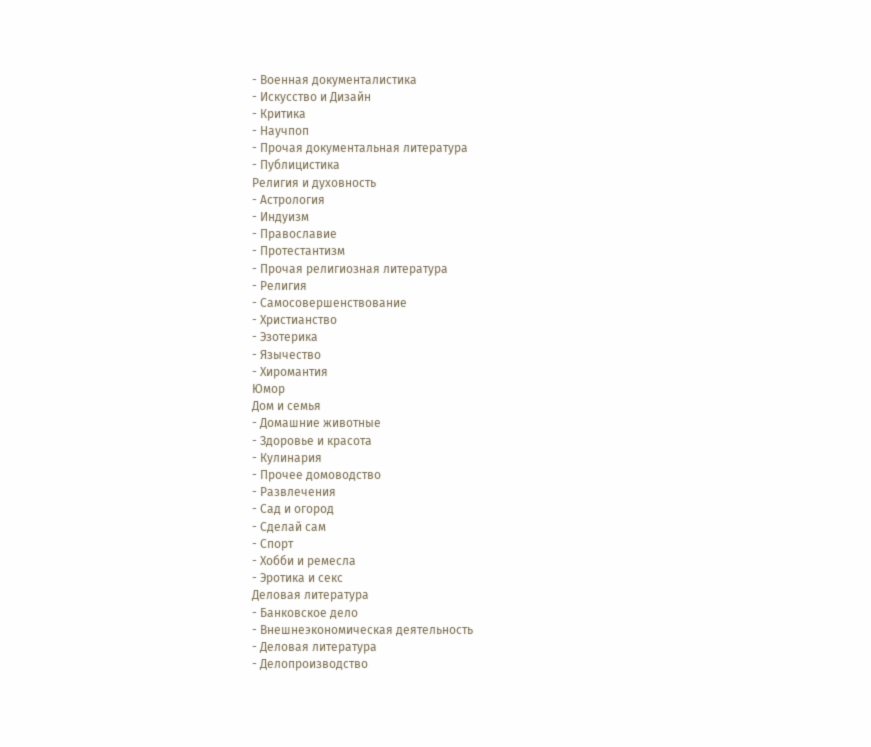- Военная документалистика
- Искусство и Дизайн
- Критика
- Научпоп
- Прочая документальная литература
- Публицистика
Религия и духовность
- Астрология
- Индуизм
- Православие
- Протестантизм
- Прочая религиозная литература
- Религия
- Самосовершенствование
- Христианство
- Эзотерика
- Язычество
- Хиромантия
Юмор
Дом и семья
- Домашние животные
- Здоровье и красота
- Кулинария
- Прочее домоводство
- Развлечения
- Сад и огород
- Сделай сам
- Спорт
- Хобби и ремесла
- Эротика и секс
Деловая литература
- Банковское дело
- Внешнеэкономическая деятельность
- Деловая литература
- Делопроизводство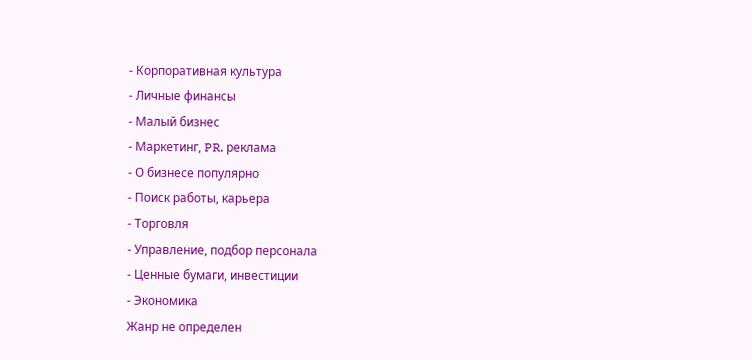- Корпоративная культура
- Личные финансы
- Малый бизнес
- Маркетинг, PR, реклама
- О бизнесе популярно
- Поиск работы, карьера
- Торговля
- Управление, подбор персонала
- Ценные бумаги, инвестиции
- Экономика
Жанр не определен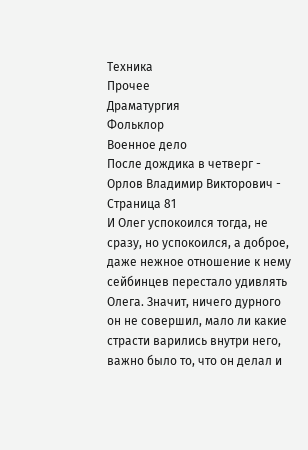Техника
Прочее
Драматургия
Фольклор
Военное дело
После дождика в четверг - Орлов Владимир Викторович - Страница 81
И Олег успокоился тогда, не сразу, но успокоился, а доброе, даже нежное отношение к нему сейбинцев перестало удивлять Олега. Значит, ничего дурного он не совершил, мало ли какие страсти варились внутри него, важно было то, что он делал и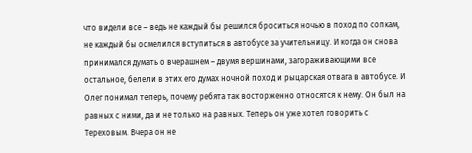что видели все – ведь не каждый бы решился броситься ночью в поход по сопкам, не каждый бы осмелился вступиться в автобусе за учительницу. И когда он снова принимался думать о вчерашнем – двумя вершинами, загораживающими все остальное, белели в этих его думах ночной поход и рыцарская отвага в автобусе. И Олег понимал теперь, почему ребята так восторженно относятся к нему. Он был на равных с ними, да и не только на равных. Теперь он уже хотел говорить с Тереховым. Вчера он не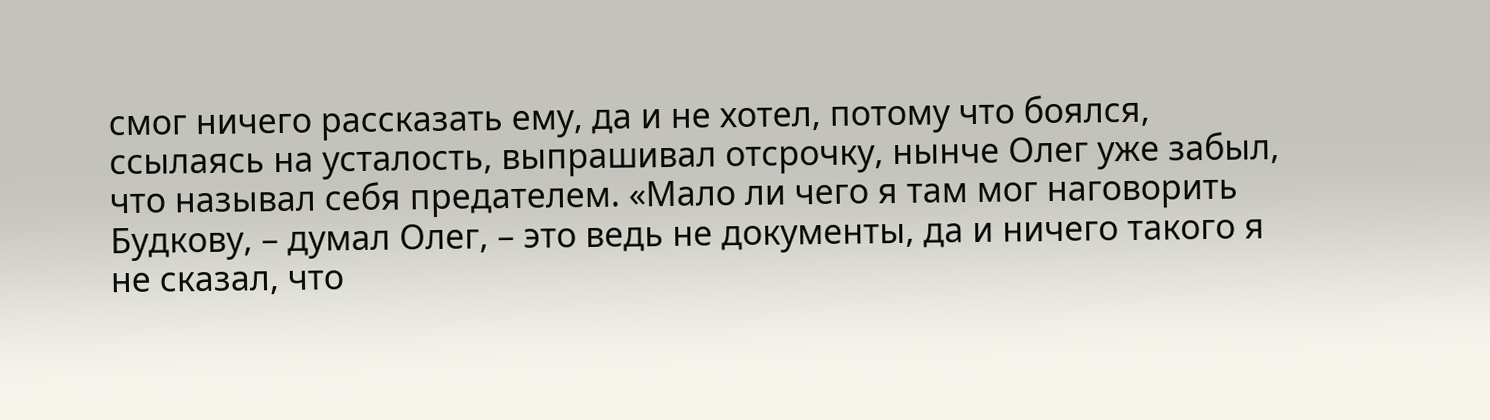смог ничего рассказать ему, да и не хотел, потому что боялся, ссылаясь на усталость, выпрашивал отсрочку, нынче Олег уже забыл, что называл себя предателем. «Мало ли чего я там мог наговорить Будкову, – думал Олег, – это ведь не документы, да и ничего такого я не сказал, что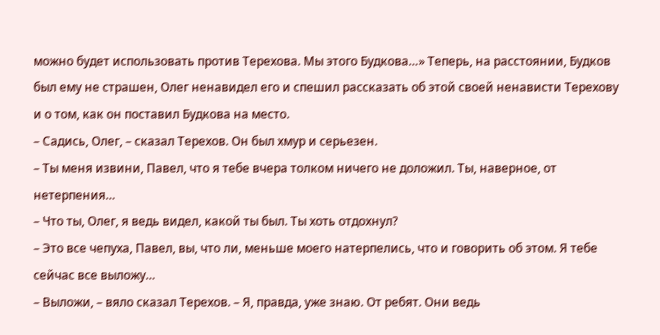можно будет использовать против Терехова. Мы этого Будкова…» Теперь, на расстоянии, Будков был ему не страшен, Олег ненавидел его и спешил рассказать об этой своей ненависти Терехову и о том, как он поставил Будкова на место.
– Садись, Олег, – сказал Терехов. Он был хмур и серьезен.
– Ты меня извини, Павел, что я тебе вчера толком ничего не доложил. Ты, наверное, от нетерпения…
– Что ты, Олег, я ведь видел, какой ты был. Ты хоть отдохнул?
– Это все чепуха, Павел, вы, что ли, меньше моего натерпелись, что и говорить об этом. Я тебе сейчас все выложу…
– Выложи, – вяло сказал Терехов. – Я, правда, уже знаю. От ребят. Они ведь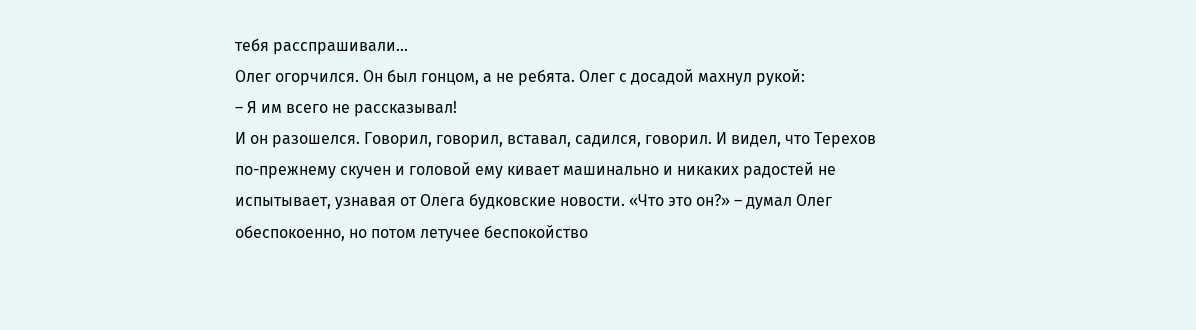тебя расспрашивали…
Олег огорчился. Он был гонцом, а не ребята. Олег с досадой махнул рукой:
– Я им всего не рассказывал!
И он разошелся. Говорил, говорил, вставал, садился, говорил. И видел, что Терехов по-прежнему скучен и головой ему кивает машинально и никаких радостей не испытывает, узнавая от Олега будковские новости. «Что это он?» – думал Олег обеспокоенно, но потом летучее беспокойство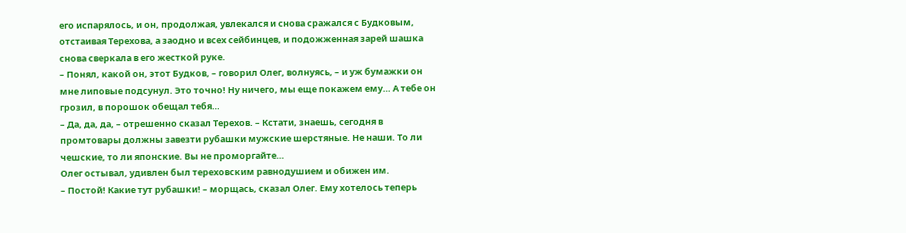его испарялось, и он, продолжая, увлекался и снова сражался с Будковым, отстаивая Терехова, а заодно и всех сейбинцев, и подожженная зарей шашка снова сверкала в его жесткой руке.
– Понял, какой он, этот Будков, – говорил Олег, волнуясь, – и уж бумажки он мне липовые подсунул. Это точно! Ну ничего, мы еще покажем ему… А тебе он грозил, в порошок обещал тебя…
– Да, да, да, – отрешенно сказал Терехов. – Кстати, знаешь, сегодня в промтовары должны завезти рубашки мужские шерстяные. Не наши. То ли чешские, то ли японские. Вы не проморгайте…
Олег остывал, удивлен был тереховским равнодушием и обижен им.
– Постой! Какие тут рубашки! – морщась, сказал Олег. Ему хотелось теперь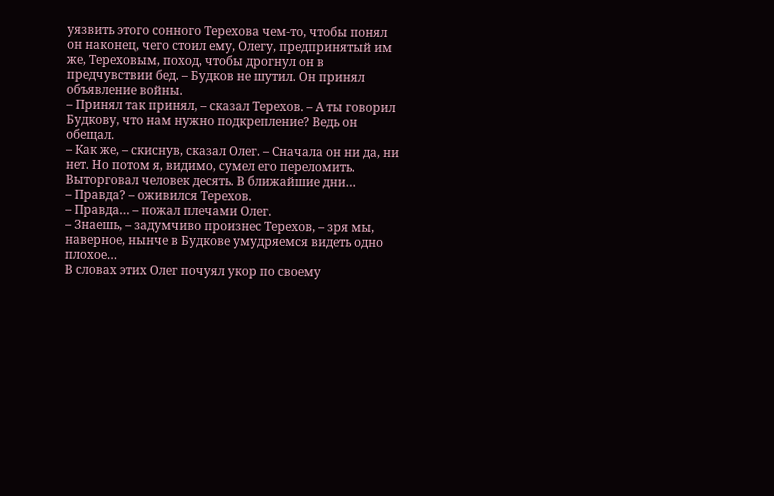уязвить этого сонного Терехова чем-то, чтобы понял он наконец, чего стоил ему, Олегу, предпринятый им же, Тереховым, поход, чтобы дрогнул он в предчувствии бед. – Будков не шутил. Он принял объявление войны.
– Принял так принял, – сказал Терехов. – А ты говорил Будкову, что нам нужно подкрепление? Ведь он обещал.
– Как же, – скиснув, сказал Олег. – Сначала он ни да, ни нет. Но потом я, видимо, сумел его переломить. Выторговал человек десять. В ближайшие дни…
– Правда? – оживился Терехов.
– Правда… – пожал плечами Олег.
– Знаешь, – задумчиво произнес Терехов, – зря мы, наверное, нынче в Будкове умудряемся видеть одно плохое…
В словах этих Олег почуял укор по своему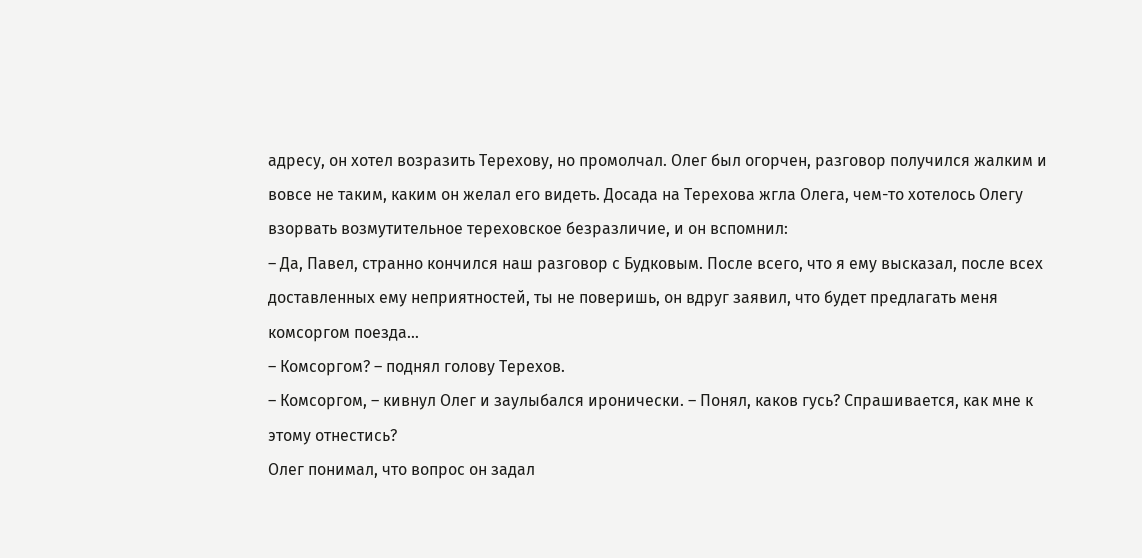адресу, он хотел возразить Терехову, но промолчал. Олег был огорчен, разговор получился жалким и вовсе не таким, каким он желал его видеть. Досада на Терехова жгла Олега, чем-то хотелось Олегу взорвать возмутительное тереховское безразличие, и он вспомнил:
– Да, Павел, странно кончился наш разговор с Будковым. После всего, что я ему высказал, после всех доставленных ему неприятностей, ты не поверишь, он вдруг заявил, что будет предлагать меня комсоргом поезда…
– Комсоргом? – поднял голову Терехов.
– Комсоргом, – кивнул Олег и заулыбался иронически. – Понял, каков гусь? Спрашивается, как мне к этому отнестись?
Олег понимал, что вопрос он задал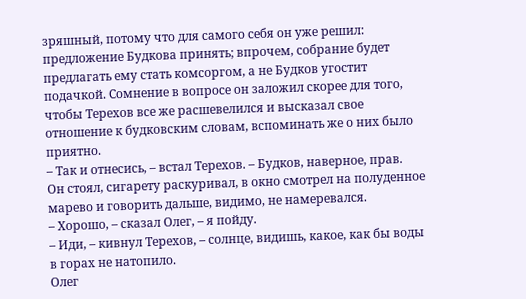зряшный, потому что для самого себя он уже решил: предложение Будкова принять; впрочем, собрание будет предлагать ему стать комсоргом, а не Будков угостит подачкой. Сомнение в вопросе он заложил скорее для того, чтобы Терехов все же расшевелился и высказал свое отношение к будковским словам, вспоминать же о них было приятно.
– Так и отнесись, – встал Терехов. – Будков, наверное, прав.
Он стоял, сигарету раскуривал, в окно смотрел на полуденное марево и говорить дальше, видимо, не намеревался.
– Хорошо, – сказал Олег, – я пойду.
– Иди, – кивнул Терехов, – солнце, видишь, какое, как бы воды в горах не натопило.
Олег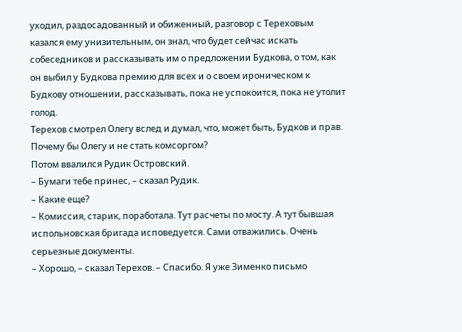уходил, раздосадованный и обиженный, разговор с Тереховым казался ему унизительным, он знал, что будет сейчас искать собеседников и рассказывать им о предложении Будкова, о том, как он выбил у Будкова премию для всех и о своем ироническом к Будкову отношении, рассказывать, пока не успокоится, пока не утолит голод.
Терехов смотрел Олегу вслед и думал, что, может быть, Будков и прав. Почему бы Олегу и не стать комсоргом?
Потом ввалился Рудик Островский.
– Бумаги тебе принес, – сказал Рудик.
– Какие еще?
– Комиссия, старик, поработала. Тут расчеты по мосту. А тут бывшая испольновская бригада исповедуется. Сами отважились. Очень серьезные документы.
– Хорошо, – сказал Терехов. – Спасибо. Я уже Зименко письмо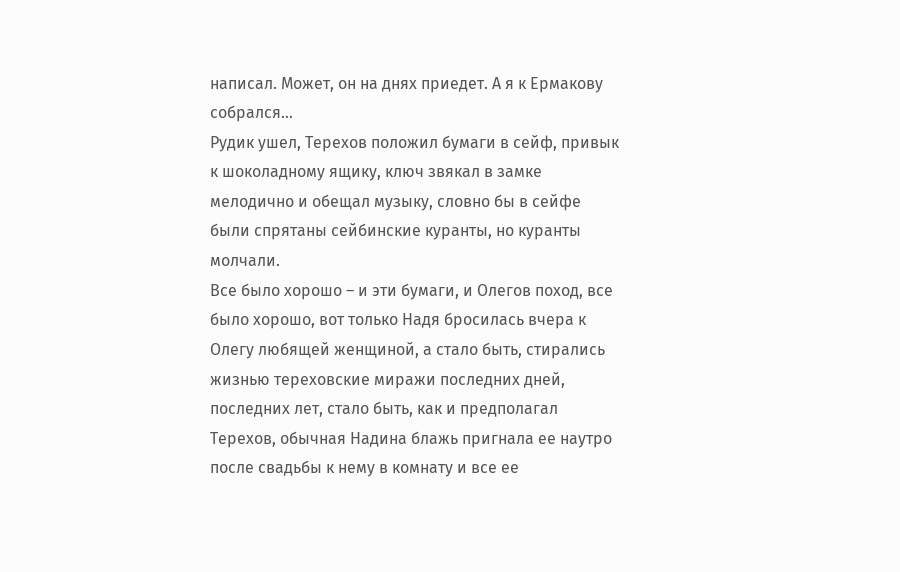написал. Может, он на днях приедет. А я к Ермакову собрался…
Рудик ушел, Терехов положил бумаги в сейф, привык к шоколадному ящику, ключ звякал в замке мелодично и обещал музыку, словно бы в сейфе были спрятаны сейбинские куранты, но куранты молчали.
Все было хорошо – и эти бумаги, и Олегов поход, все было хорошо, вот только Надя бросилась вчера к Олегу любящей женщиной, а стало быть, стирались жизнью тереховские миражи последних дней, последних лет, стало быть, как и предполагал Терехов, обычная Надина блажь пригнала ее наутро после свадьбы к нему в комнату и все ее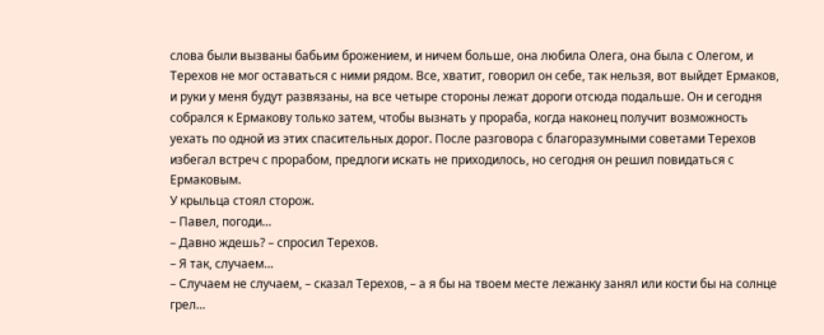слова были вызваны бабьим брожением, и ничем больше, она любила Олега, она была с Олегом, и Терехов не мог оставаться с ними рядом. Все, хватит, говорил он себе, так нельзя, вот выйдет Ермаков, и руки у меня будут развязаны, на все четыре стороны лежат дороги отсюда подальше. Он и сегодня собрался к Ермакову только затем, чтобы вызнать у прораба, когда наконец получит возможность уехать по одной из этих спасительных дорог. После разговора с благоразумными советами Терехов избегал встреч с прорабом, предлоги искать не приходилось, но сегодня он решил повидаться с Ермаковым.
У крыльца стоял сторож.
– Павел, погоди…
– Давно ждешь? – спросил Терехов.
– Я так, случаем…
– Случаем не случаем, – сказал Терехов, – а я бы на твоем месте лежанку занял или кости бы на солнце грел…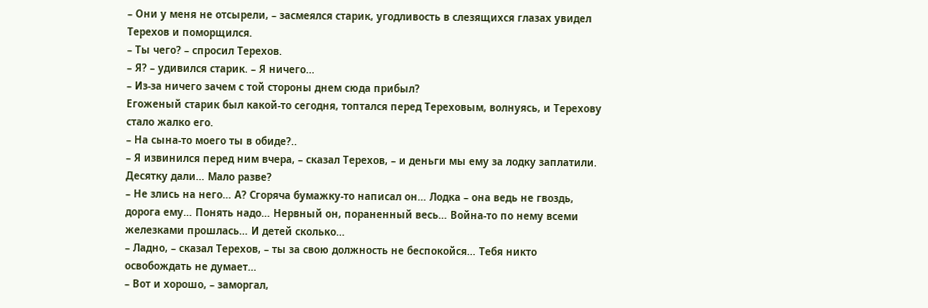– Они у меня не отсырели, – засмеялся старик, угодливость в слезящихся глазах увидел Терехов и поморщился.
– Ты чего? – спросил Терехов.
– Я? – удивился старик. – Я ничего…
– Из-за ничего зачем с той стороны днем сюда прибыл?
Егоженый старик был какой-то сегодня, топтался перед Тереховым, волнуясь, и Терехову стало жалко его.
– На сына-то моего ты в обиде?..
– Я извинился перед ним вчера, – сказал Терехов, – и деньги мы ему за лодку заплатили. Десятку дали… Мало разве?
– Не злись на него… А? Сгоряча бумажку-то написал он… Лодка – она ведь не гвоздь, дорога ему… Понять надо… Нервный он, пораненный весь… Война-то по нему всеми железками прошлась… И детей сколько…
– Ладно, – сказал Терехов, – ты за свою должность не беспокойся… Тебя никто освобождать не думает…
– Вот и хорошо, – заморгал,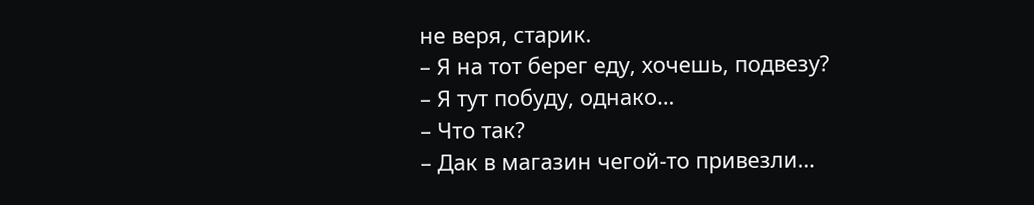не веря, старик.
– Я на тот берег еду, хочешь, подвезу?
– Я тут побуду, однако…
– Что так?
– Дак в магазин чегой-то привезли…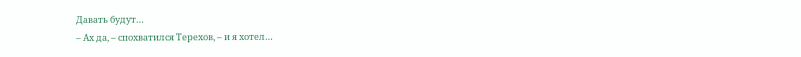Давать будут…
– Ах да, – спохватился Терехов, – и я хотел…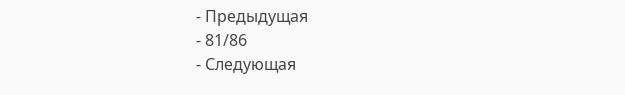- Предыдущая
- 81/86
- Следующая